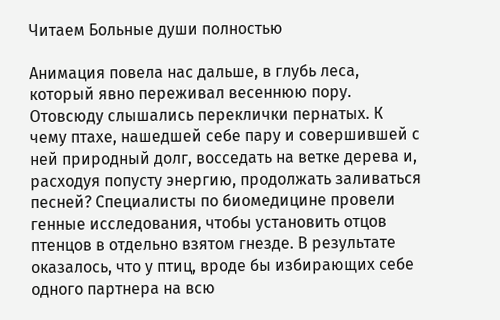Читаем Больные души полностью

Анимация повела нас дальше, в глубь леса, который явно переживал весеннюю пору. Отовсюду слышались переклички пернатых. К чему птахе, нашедшей себе пару и совершившей с ней природный долг, восседать на ветке дерева и, расходуя попусту энергию, продолжать заливаться песней? Специалисты по биомедицине провели генные исследования, чтобы установить отцов птенцов в отдельно взятом гнезде. В результате оказалось, что у птиц, вроде бы избирающих себе одного партнера на всю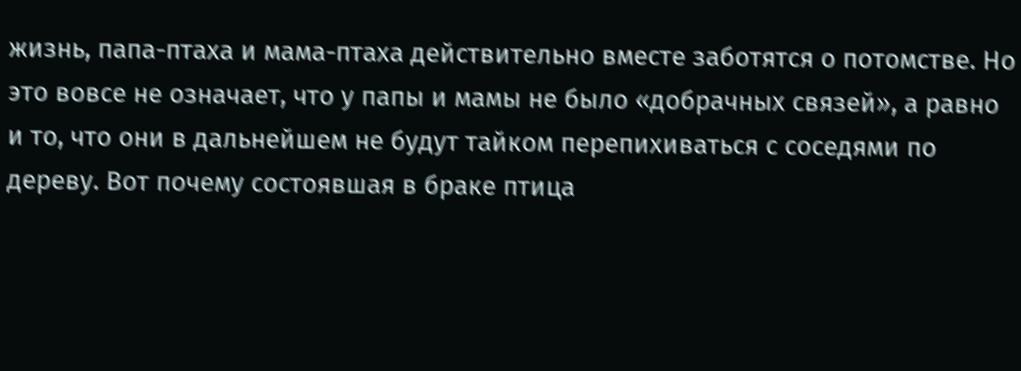жизнь, папа-птаха и мама-птаха действительно вместе заботятся о потомстве. Но это вовсе не означает, что у папы и мамы не было «добрачных связей», а равно и то, что они в дальнейшем не будут тайком перепихиваться с соседями по дереву. Вот почему состоявшая в браке птица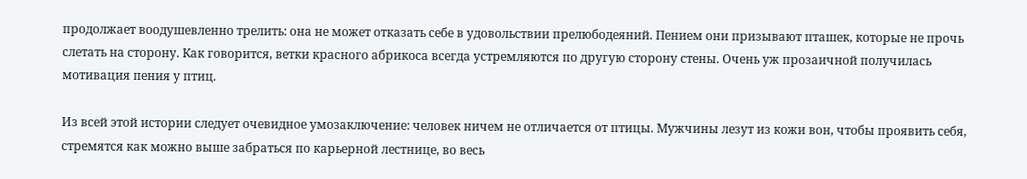продолжает воодушевленно трелить: она не может отказать себе в удовольствии прелюбодеяний. Пением они призывают пташек, которые не прочь слетать на сторону. Как говорится, ветки красного абрикоса всегда устремляются по другую сторону стены. Очень уж прозаичной получилась мотивация пения у птиц.

Из всей этой истории следует очевидное умозаключение: человек ничем не отличается от птицы. Мужчины лезут из кожи вон, чтобы проявить себя, стремятся как можно выше забраться по карьерной лестнице, во весь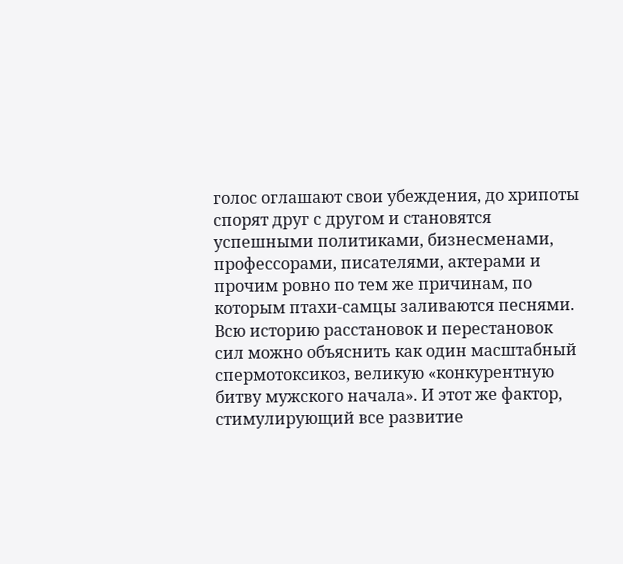голос оглашают свои убеждения, до хрипоты спорят друг с другом и становятся успешными политиками, бизнесменами, профессорами, писателями, актерами и прочим ровно по тем же причинам, по которым птахи-самцы заливаются песнями. Всю историю расстановок и перестановок сил можно объяснить как один масштабный спермотоксикоз, великую «конкурентную битву мужского начала». И этот же фактор, стимулирующий все развитие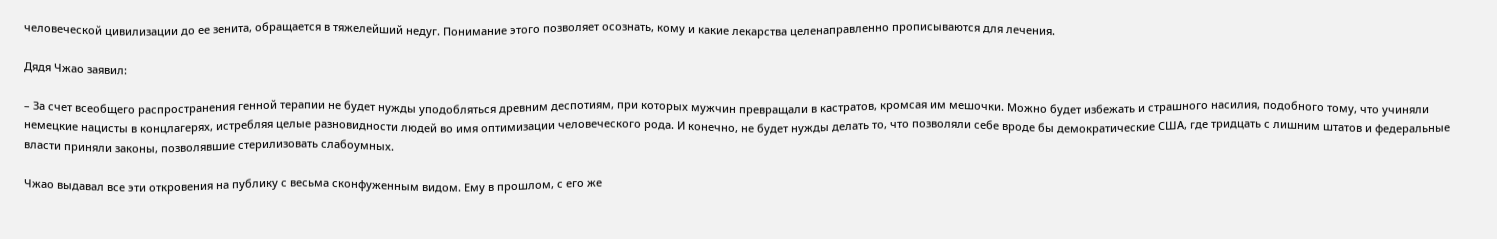человеческой цивилизации до ее зенита, обращается в тяжелейший недуг. Понимание этого позволяет осознать, кому и какие лекарства целенаправленно прописываются для лечения.

Дядя Чжао заявил:

– За счет всеобщего распространения генной терапии не будет нужды уподобляться древним деспотиям, при которых мужчин превращали в кастратов, кромсая им мешочки. Можно будет избежать и страшного насилия, подобного тому, что учиняли немецкие нацисты в концлагерях, истребляя целые разновидности людей во имя оптимизации человеческого рода. И конечно, не будет нужды делать то, что позволяли себе вроде бы демократические США, где тридцать с лишним штатов и федеральные власти приняли законы, позволявшие стерилизовать слабоумных.

Чжао выдавал все эти откровения на публику с весьма сконфуженным видом. Ему в прошлом, с его же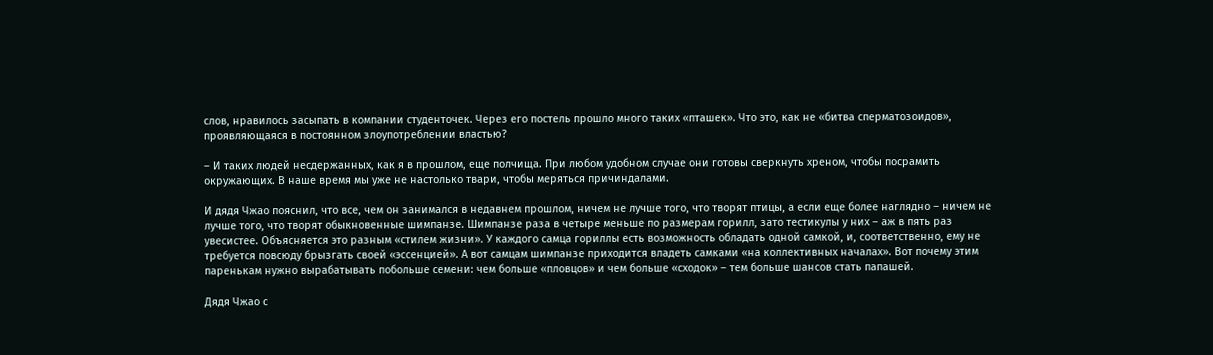слов, нравилось засыпать в компании студенточек. Через его постель прошло много таких «пташек». Что это, как не «битва сперматозоидов», проявляющаяся в постоянном злоупотреблении властью?

– И таких людей несдержанных, как я в прошлом, еще полчища. При любом удобном случае они готовы сверкнуть хреном, чтобы посрамить окружающих. В наше время мы уже не настолько твари, чтобы меряться причиндалами.

И дядя Чжао пояснил, что все, чем он занимался в недавнем прошлом, ничем не лучше того, что творят птицы, а если еще более наглядно – ничем не лучше того, что творят обыкновенные шимпанзе. Шимпанзе раза в четыре меньше по размерам горилл, зато тестикулы у них – аж в пять раз увесистее. Объясняется это разным «стилем жизни». У каждого самца гориллы есть возможность обладать одной самкой, и, соответственно, ему не требуется повсюду брызгать своей «эссенцией». А вот самцам шимпанзе приходится владеть самками «на коллективных началах». Вот почему этим паренькам нужно вырабатывать побольше семени: чем больше «пловцов» и чем больше «сходок» – тем больше шансов стать папашей.

Дядя Чжао с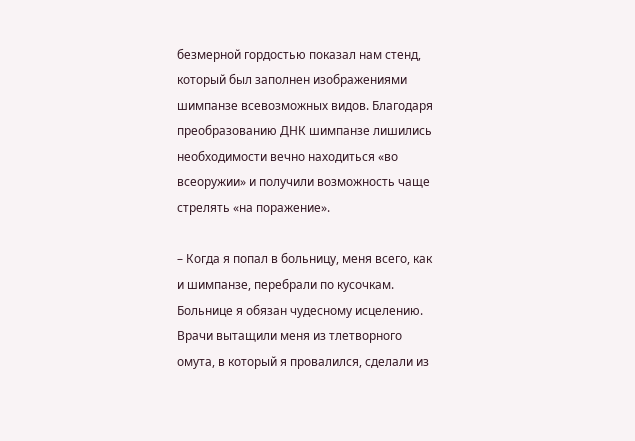безмерной гордостью показал нам стенд, который был заполнен изображениями шимпанзе всевозможных видов. Благодаря преобразованию ДНК шимпанзе лишились необходимости вечно находиться «во всеоружии» и получили возможность чаще стрелять «на поражение».

– Когда я попал в больницу, меня всего, как и шимпанзе, перебрали по кусочкам. Больнице я обязан чудесному исцелению. Врачи вытащили меня из тлетворного омута, в который я провалился, сделали из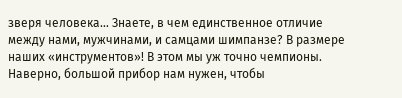зверя человека… Знаете, в чем единственное отличие между нами, мужчинами, и самцами шимпанзе? В размере наших «инструментов»! В этом мы уж точно чемпионы. Наверно, большой прибор нам нужен, чтобы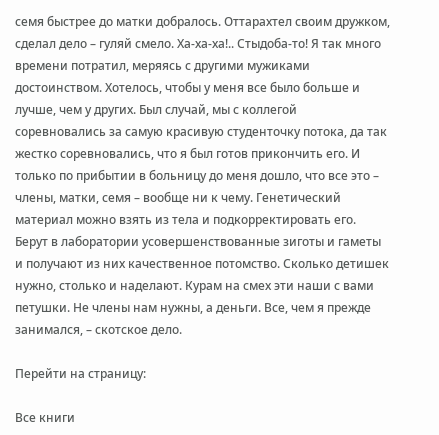семя быстрее до матки добралось. Оттарахтел своим дружком, сделал дело – гуляй смело. Ха-ха-ха!.. Стыдоба-то! Я так много времени потратил, меряясь с другими мужиками достоинством. Хотелось, чтобы у меня все было больше и лучше, чем у других. Был случай, мы с коллегой соревновались за самую красивую студенточку потока, да так жестко соревновались, что я был готов прикончить его. И только по прибытии в больницу до меня дошло, что все это – члены, матки, семя – вообще ни к чему. Генетический материал можно взять из тела и подкорректировать его. Берут в лаборатории усовершенствованные зиготы и гаметы и получают из них качественное потомство. Сколько детишек нужно, столько и наделают. Курам на смех эти наши с вами петушки. Не члены нам нужны, а деньги. Все, чем я прежде занимался, – скотское дело.

Перейти на страницу:

Все книги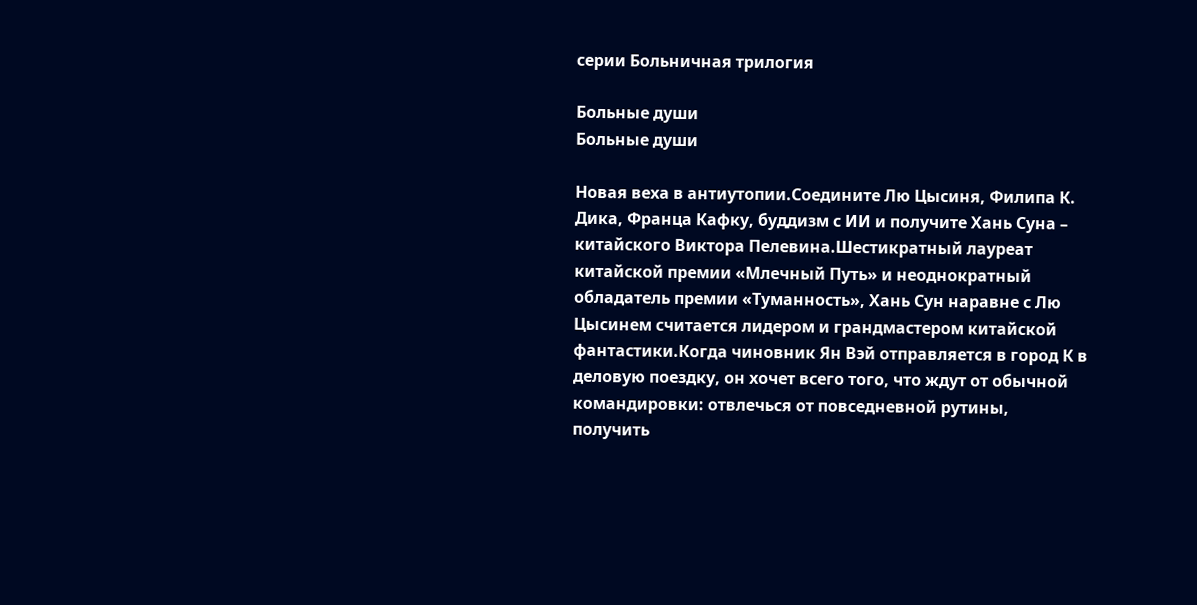серии Больничная трилогия

Больные души
Больные души

Новая веха в антиутопии.Соедините Лю Цысиня, Филипа К. Дика, Франца Кафку, буддизм с ИИ и получите Хань Суна – китайского Виктора Пелевина.Шестикратный лауреат китайской премии «Млечный Путь» и неоднократный обладатель премии «Туманность», Хань Сун наравне с Лю Цысинем считается лидером и грандмастером китайской фантастики.Когда чиновник Ян Вэй отправляется в город К в деловую поездку, он хочет всего того, что ждут от обычной командировки: отвлечься от повседневной рутины, получить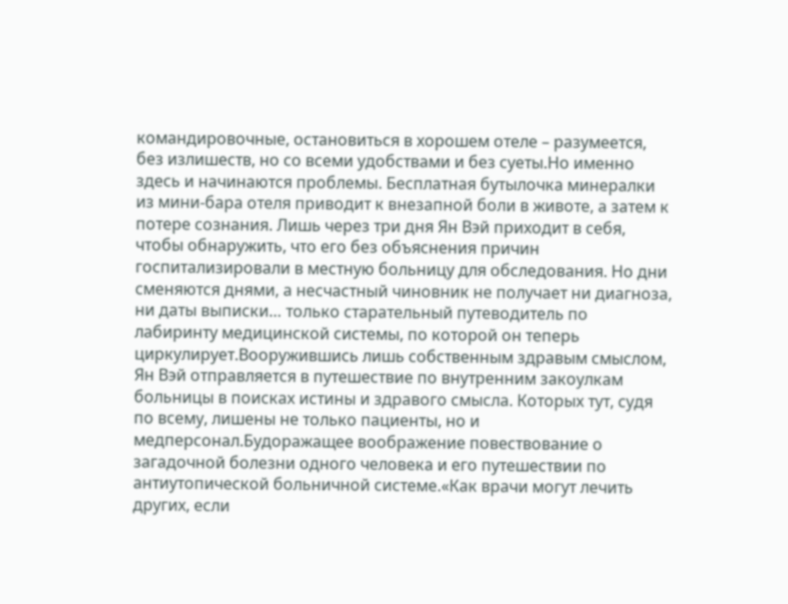командировочные, остановиться в хорошем отеле – разумеется, без излишеств, но со всеми удобствами и без суеты.Но именно здесь и начинаются проблемы. Бесплатная бутылочка минералки из мини-бара отеля приводит к внезапной боли в животе, а затем к потере сознания. Лишь через три дня Ян Вэй приходит в себя, чтобы обнаружить, что его без объяснения причин госпитализировали в местную больницу для обследования. Но дни сменяются днями, а несчастный чиновник не получает ни диагноза, ни даты выписки… только старательный путеводитель по лабиринту медицинской системы, по которой он теперь циркулирует.Вооружившись лишь собственным здравым смыслом, Ян Вэй отправляется в путешествие по внутренним закоулкам больницы в поисках истины и здравого смысла. Которых тут, судя по всему, лишены не только пациенты, но и медперсонал.Будоражащее воображение повествование о загадочной болезни одного человека и его путешествии по антиутопической больничной системе.«Как врачи могут лечить других, если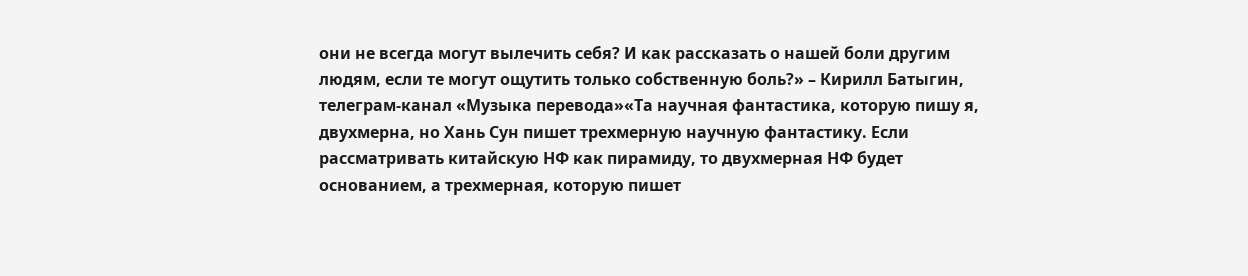они не всегда могут вылечить себя? И как рассказать о нашей боли другим людям, если те могут ощутить только собственную боль?» – Кирилл Батыгин, телеграм-канал «Музыка перевода»«Та научная фантастика, которую пишу я, двухмерна, но Хань Сун пишет трехмерную научную фантастику. Если рассматривать китайскую НФ как пирамиду, то двухмерная НФ будет основанием, а трехмерная, которую пишет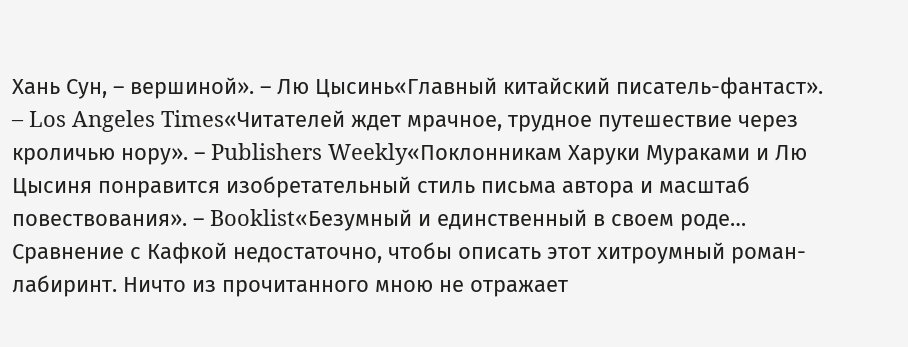Хань Сун, – вершиной». – Лю Цысинь«Главный китайский писатель-фантаст». – Los Angeles Times«Читателей ждет мрачное, трудное путешествие через кроличью нору». – Publishers Weekly«Поклонникам Харуки Мураками и Лю Цысиня понравится изобретательный стиль письма автора и масштаб повествования». – Booklist«Безумный и единственный в своем роде… Сравнение с Кафкой недостаточно, чтобы описать этот хитроумный роман-лабиринт. Ничто из прочитанного мною не отражает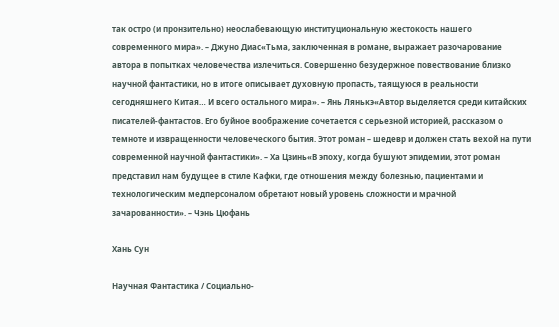так остро (и пронзительно) неослабевающую институциональную жестокость нашего современного мира». – Джуно Диас«Тьма, заключенная в романе, выражает разочарование автора в попытках человечества излечиться. Совершенно безудержное повествование близко научной фантастики, но в итоге описывает духовную пропасть, таящуюся в реальности сегодняшнего Китая… И всего остального мира». – Янь Лянькэ«Автор выделяется среди китайских писателей-фантастов. Его буйное воображение сочетается с серьезной историей, рассказом о темноте и извращенности человеческого бытия. Этот роман – шедевр и должен стать вехой на пути современной научной фантастики». – Ха Цзинь«В эпоху, когда бушуют эпидемии, этот роман представил нам будущее в стиле Кафки, где отношения между болезнью, пациентами и технологическим медперсоналом обретают новый уровень сложности и мрачной зачарованности». – Чэнь Цюфань

Хань Сун

Научная Фантастика / Социально-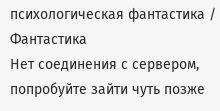психологическая фантастика / Фантастика
Нет соединения с сервером, попробуйте зайти чуть позже